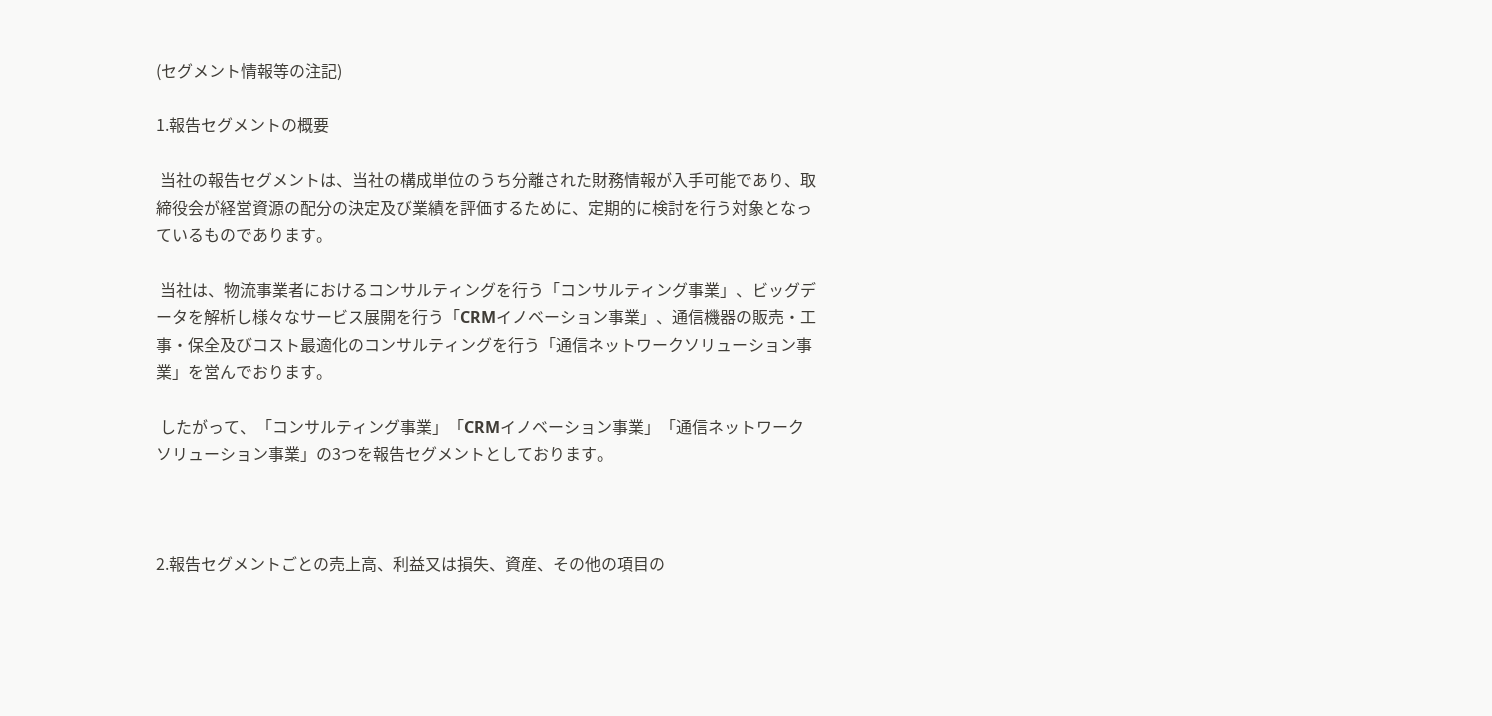(セグメント情報等の注記)

1.報告セグメントの概要

 当社の報告セグメントは、当社の構成単位のうち分離された財務情報が入手可能であり、取締役会が経営資源の配分の決定及び業績を評価するために、定期的に検討を行う対象となっているものであります。

 当社は、物流事業者におけるコンサルティングを行う「コンサルティング事業」、ビッグデータを解析し様々なサービス展開を行う「CRMイノベーション事業」、通信機器の販売・工事・保全及びコスト最適化のコンサルティングを行う「通信ネットワークソリューション事業」を営んでおります。

 したがって、「コンサルティング事業」「CRMイノベーション事業」「通信ネットワークソリューション事業」の3つを報告セグメントとしております。



2.報告セグメントごとの売上高、利益又は損失、資産、その他の項目の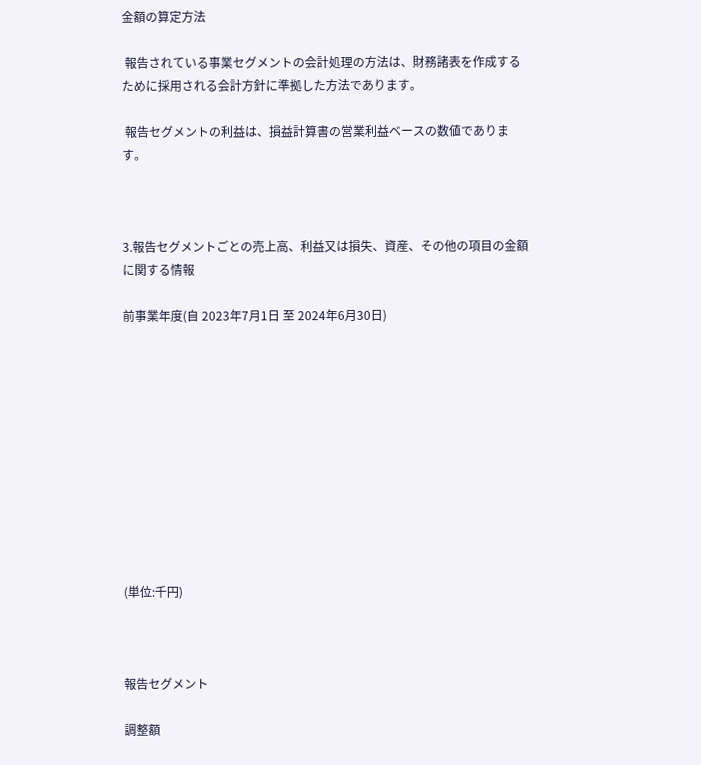金額の算定方法

 報告されている事業セグメントの会計処理の方法は、財務諸表を作成するために採用される会計方針に準拠した方法であります。

 報告セグメントの利益は、損益計算書の営業利益ベースの数値であります。



3.報告セグメントごとの売上高、利益又は損失、資産、その他の項目の金額に関する情報

前事業年度(自 2023年7月1日 至 2024年6月30日)











(単位:千円)



報告セグメント

調整額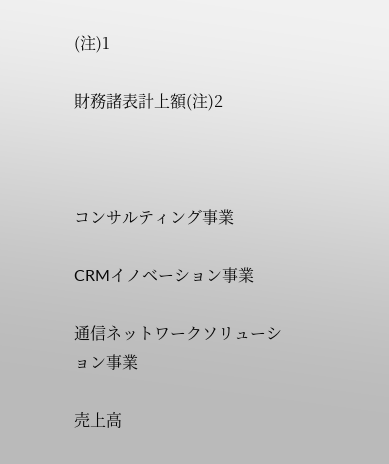(注)1

財務諸表計上額(注)2



コンサルティング事業

CRMイノベーション事業

通信ネットワークソリューション事業

売上高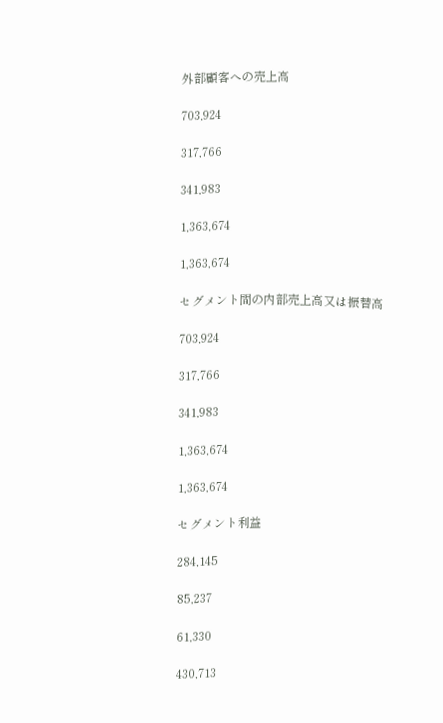外部顧客への売上高

703,924

317,766

341,983

1,363,674

1,363,674

セグメント間の内部売上高又は振替高

703,924

317,766

341,983

1,363,674

1,363,674

セグメント利益

284,145

85,237

61,330

430,713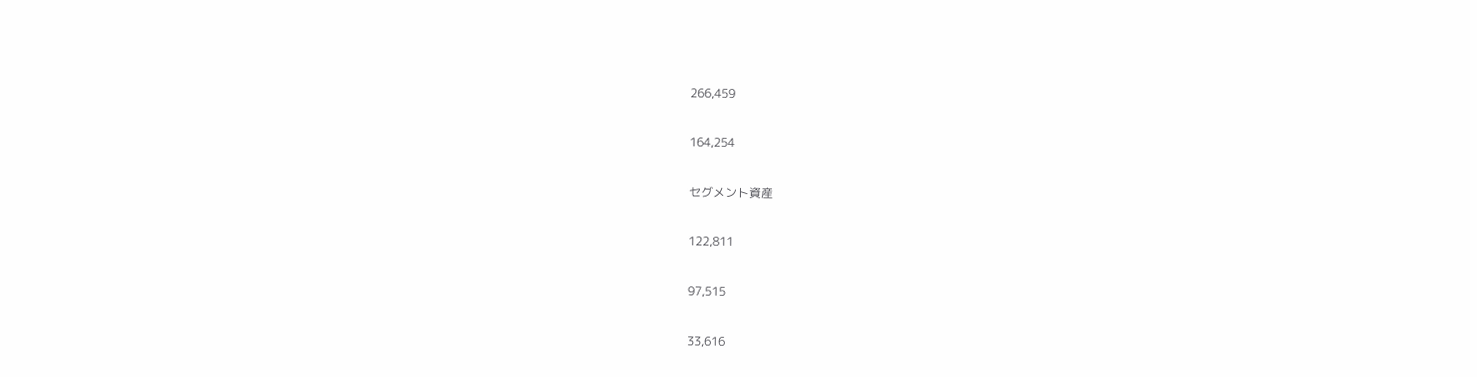266,459

164,254

セグメント資産

122,811

97,515

33,616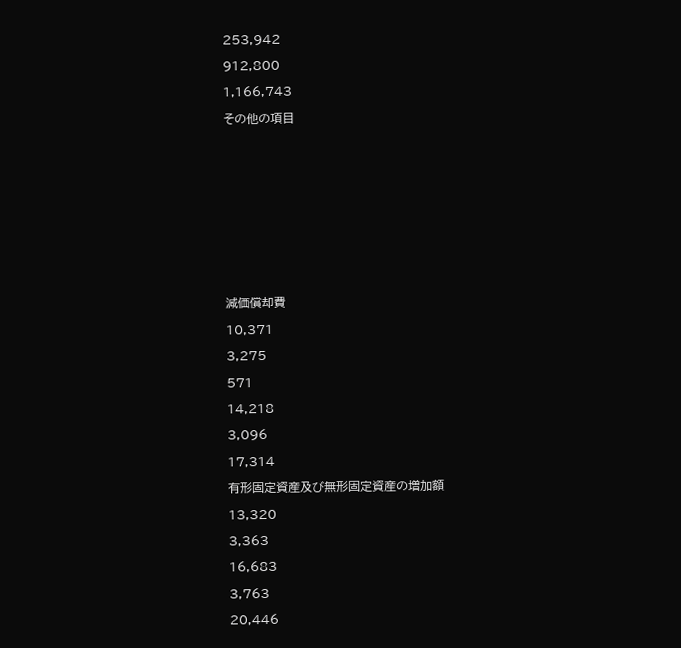253,942

912,800

1,166,743

その他の項目













減価償却費

10,371

3,275

571

14,218

3,096

17,314

有形固定資産及び無形固定資産の増加額

13,320

3,363

16,683

3,763

20,446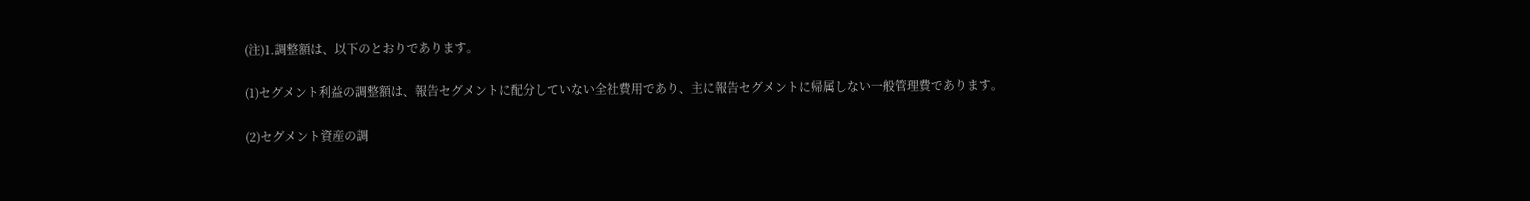(注)1.調整額は、以下のとおりであります。

(1)セグメント利益の調整額は、報告セグメントに配分していない全社費用であり、主に報告セグメントに帰属しない一般管理費であります。

(2)セグメント資産の調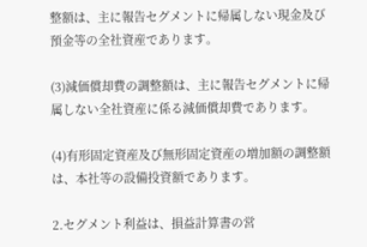整額は、主に報告セグメントに帰属しない現金及び預金等の全社資産であります。

(3)減価償却費の調整額は、主に報告セグメントに帰属しない全社資産に係る減価償却費であります。

(4)有形固定資産及び無形固定資産の増加額の調整額は、本社等の設備投資額であります。

2.セグメント利益は、損益計算書の営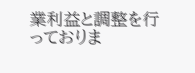業利益と調整を行っておりま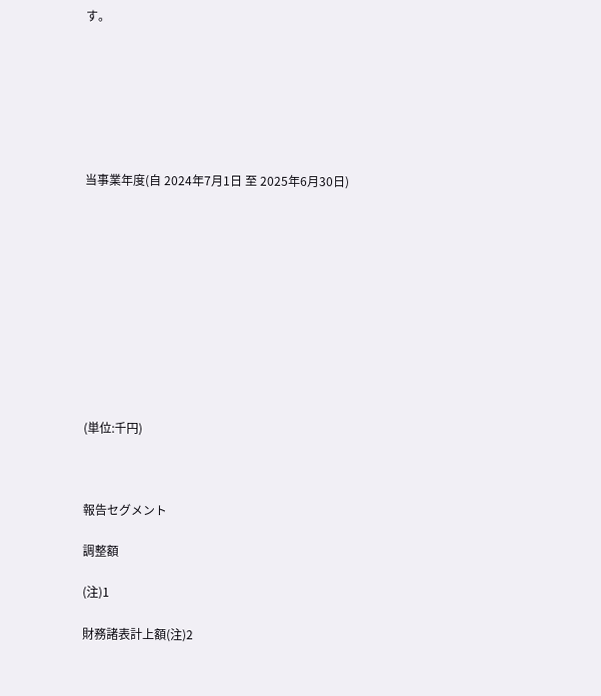す。







当事業年度(自 2024年7月1日 至 2025年6月30日)











(単位:千円)



報告セグメント

調整額

(注)1

財務諸表計上額(注)2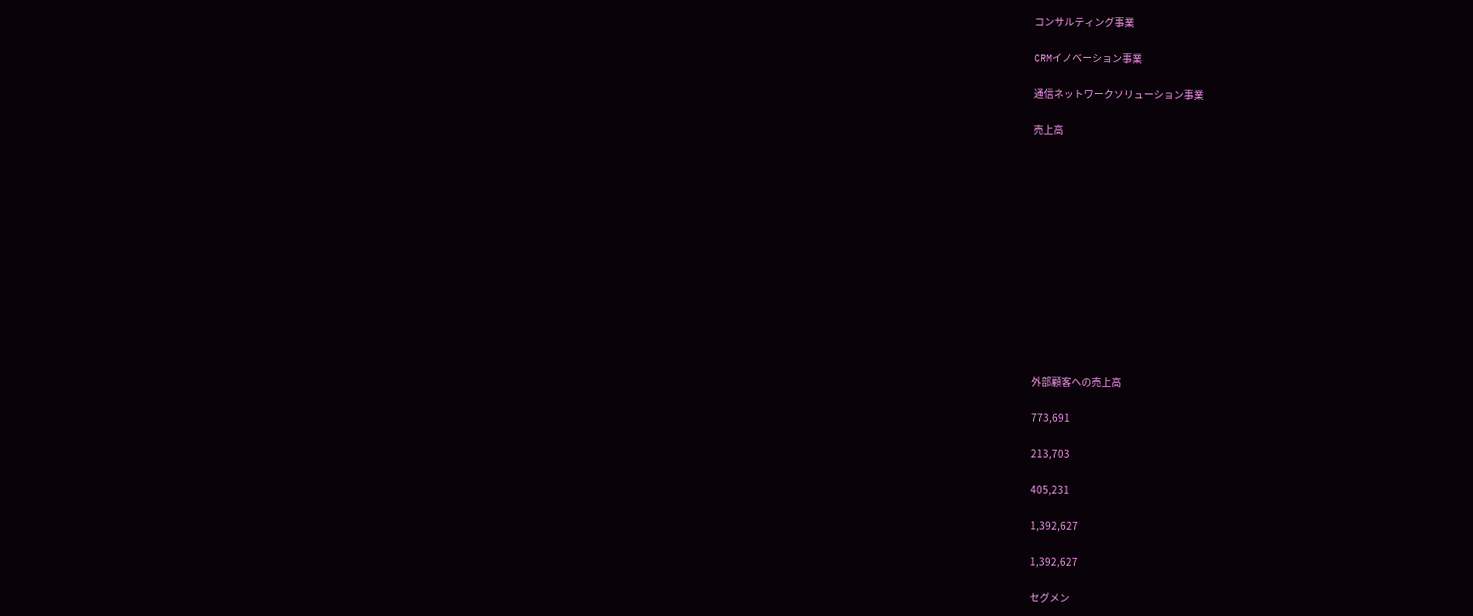コンサルティング事業

CRMイノベーション事業

通信ネットワークソリューション事業

売上高













外部顧客への売上高

773,691

213,703

405,231

1,392,627

1,392,627

セグメン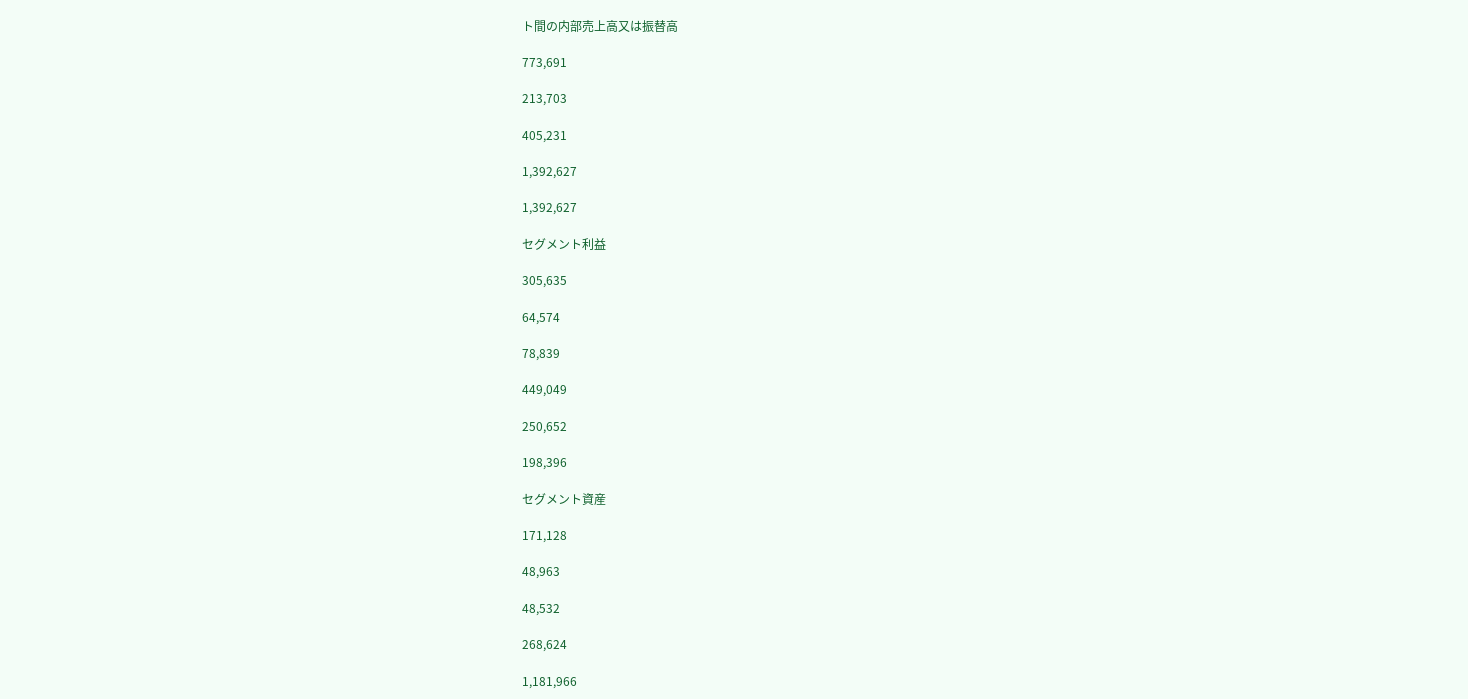ト間の内部売上高又は振替高

773,691

213,703

405,231

1,392,627

1,392,627

セグメント利益

305,635

64,574

78,839

449,049

250,652

198,396

セグメント資産

171,128

48,963

48,532

268,624

1,181,966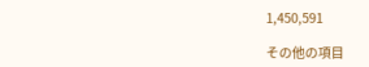1,450,591

その他の項目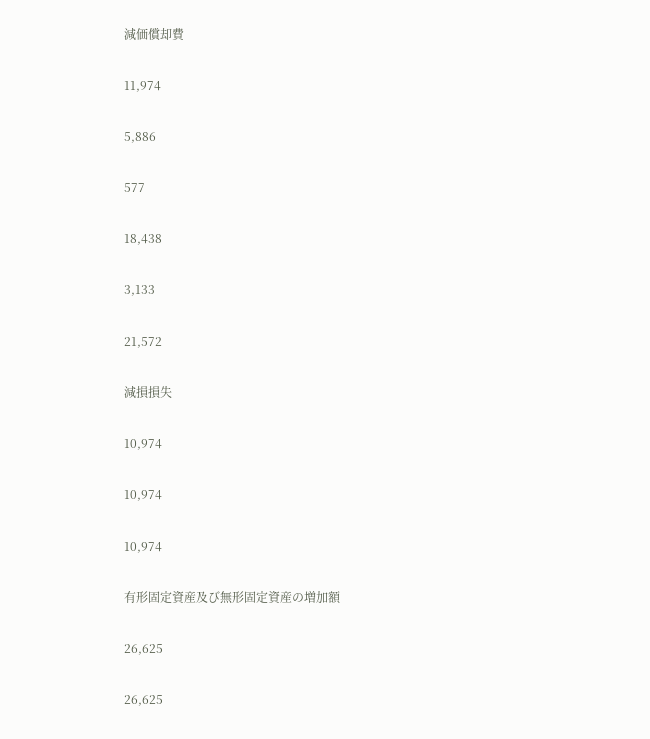減価償却費

11,974

5,886

577

18,438

3,133

21,572

減損損失

10,974

10,974

10,974

有形固定資産及び無形固定資産の増加額

26,625

26,625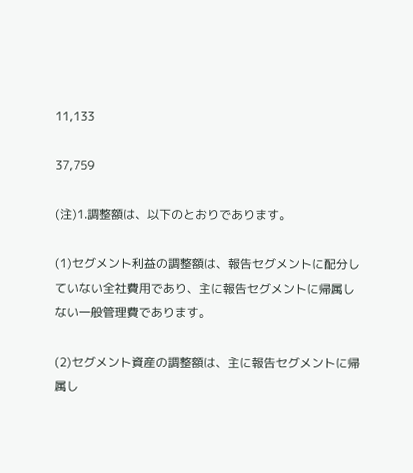11,133

37,759

(注)1.調整額は、以下のとおりであります。

(1)セグメント利益の調整額は、報告セグメントに配分していない全社費用であり、主に報告セグメントに帰属しない一般管理費であります。

(2)セグメント資産の調整額は、主に報告セグメントに帰属し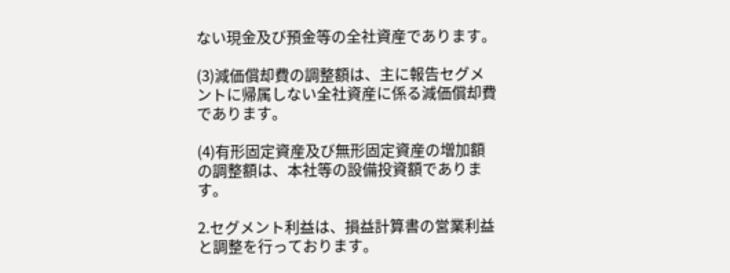ない現金及び預金等の全社資産であります。

(3)減価償却費の調整額は、主に報告セグメントに帰属しない全社資産に係る減価償却費であります。

(4)有形固定資産及び無形固定資産の増加額の調整額は、本社等の設備投資額であります。

2.セグメント利益は、損益計算書の営業利益と調整を行っております。